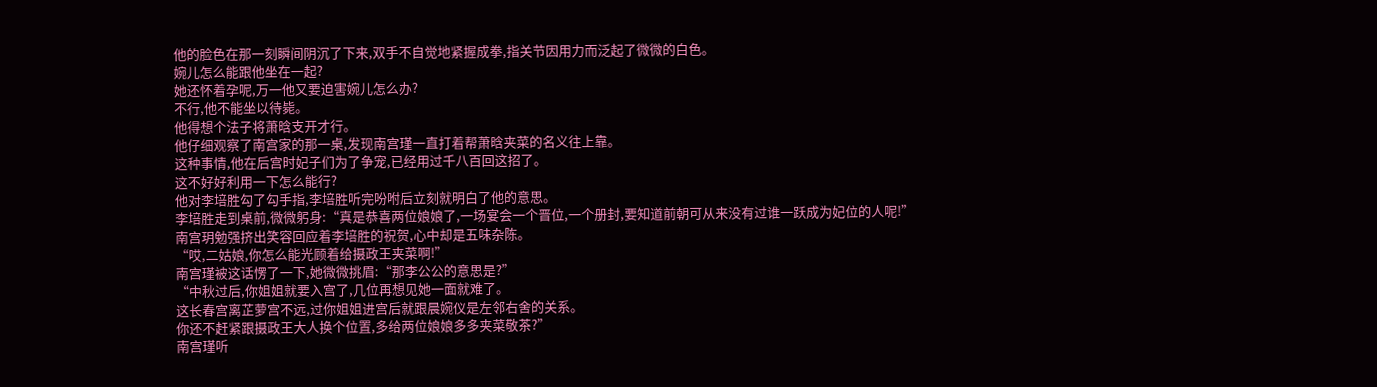他的脸色在那一刻瞬间阴沉了下来,双手不自觉地紧握成拳,指关节因用力而泛起了微微的白色。
婉儿怎么能跟他坐在一起?
她还怀着孕呢,万一他又要迫害婉儿怎么办?
不行,他不能坐以待毙。
他得想个法子将萧晗支开才行。
他仔细观察了南宫家的那一桌,发现南宫瑾一直打着帮萧晗夹菜的名义往上靠。
这种事情,他在后宫时妃子们为了争宠,已经用过千八百回这招了。
这不好好利用一下怎么能行?
他对李培胜勾了勾手指,李培胜听完吩咐后立刻就明白了他的意思。
李培胜走到桌前,微微躬身:“真是恭喜两位娘娘了,一场宴会一个晋位,一个册封,要知道前朝可从来没有过谁一跃成为妃位的人呢!”
南宫玥勉强挤出笑容回应着李培胜的祝贺,心中却是五味杂陈。
“哎,二姑娘,你怎么能光顾着给摄政王夹菜啊!”
南宫瑾被这话愣了一下,她微微挑眉:“那李公公的意思是?”
“中秋过后,你姐姐就要入宫了,几位再想见她一面就难了。
这长春宫离芷萝宫不远,过你姐姐进宫后就跟晨婉仪是左邻右舍的关系。
你还不赶紧跟摄政王大人换个位置,多给两位娘娘多多夹菜敬茶?”
南宫瑾听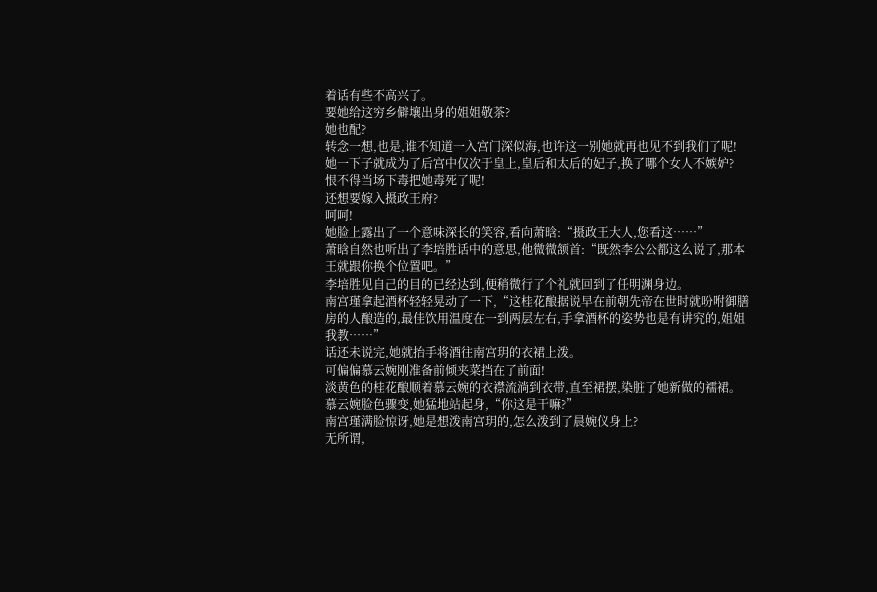着话有些不高兴了。
要她给这穷乡僻壤出身的姐姐敬茶?
她也配?
转念一想,也是,谁不知道一入宫门深似海,也许这一别她就再也见不到我们了呢!
她一下子就成为了后宫中仅次于皇上,皇后和太后的妃子,换了哪个女人不嫉妒?
恨不得当场下毒把她毒死了呢!
还想要嫁入摄政王府?
呵呵!
她脸上露出了一个意味深长的笑容,看向萧晗:“摄政王大人,您看这……”
萧晗自然也听出了李培胜话中的意思,他微微颔首:“既然李公公都这么说了,那本王就跟你换个位置吧。”
李培胜见自己的目的已经达到,便稍微行了个礼就回到了任明渊身边。
南宫瑾拿起酒杯轻轻晃动了一下,“这桂花酿据说早在前朝先帝在世时就吩咐御膳房的人酿造的,最佳饮用温度在一到两层左右,手拿酒杯的姿势也是有讲究的,姐姐我教……”
话还未说完,她就抬手将酒往南宫玥的衣裙上泼。
可偏偏慕云婉刚准备前倾夹菜挡在了前面!
淡黄色的桂花酿顺着慕云婉的衣襟流淌到衣带,直至裙摆,染脏了她新做的襦裙。
慕云婉脸色骤变,她猛地站起身,“你这是干嘛?”
南宫瑾满脸惊讶,她是想泼南宫玥的,怎么泼到了晨婉仪身上?
无所谓,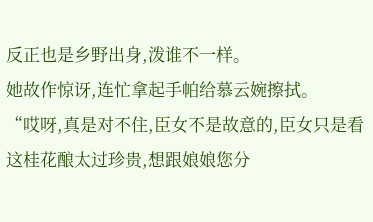反正也是乡野出身,泼谁不一样。
她故作惊讶,连忙拿起手帕给慕云婉擦拭。
“哎呀,真是对不住,臣女不是故意的,臣女只是看这桂花酿太过珍贵,想跟娘娘您分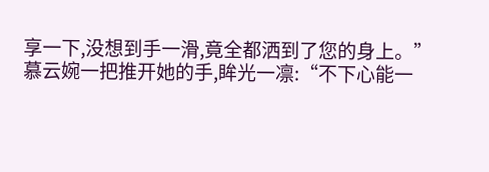享一下,没想到手一滑,竟全都洒到了您的身上。”
慕云婉一把推开她的手,眸光一凛:“不下心能一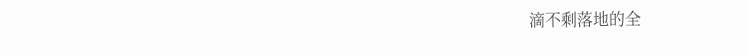滴不剩落地的全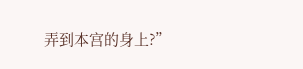弄到本宫的身上?”